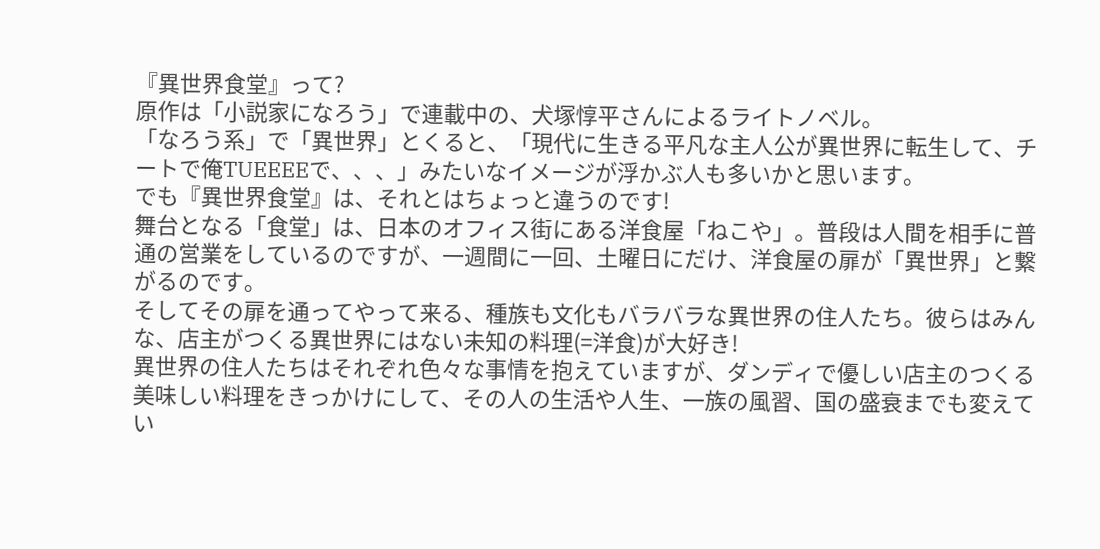『異世界食堂』って?
原作は「小説家になろう」で連載中の、犬塚惇平さんによるライトノベル。
「なろう系」で「異世界」とくると、「現代に生きる平凡な主人公が異世界に転生して、チートで俺TUEEEEで、、、」みたいなイメージが浮かぶ人も多いかと思います。
でも『異世界食堂』は、それとはちょっと違うのです!
舞台となる「食堂」は、日本のオフィス街にある洋食屋「ねこや」。普段は人間を相手に普通の営業をしているのですが、一週間に一回、土曜日にだけ、洋食屋の扉が「異世界」と繋がるのです。
そしてその扉を通ってやって来る、種族も文化もバラバラな異世界の住人たち。彼らはみんな、店主がつくる異世界にはない未知の料理(=洋食)が大好き!
異世界の住人たちはそれぞれ色々な事情を抱えていますが、ダンディで優しい店主のつくる美味しい料理をきっかけにして、その人の生活や人生、一族の風習、国の盛衰までも変えてい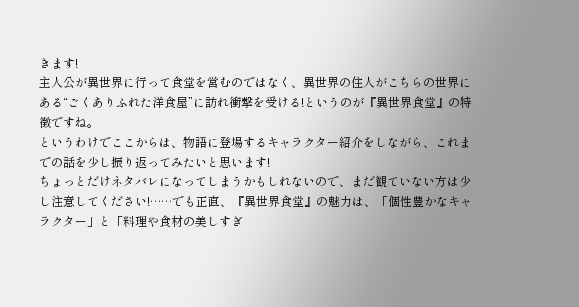きます!
主人公が異世界に行って食堂を営むのではなく、異世界の住人がこちらの世界にある“ごくありふれた洋食屋”に訪れ衝撃を受ける!というのが『異世界食堂』の特徴ですね。
というわけでここからは、物語に登場するキャラクター紹介をしながら、これまでの話を少し振り返ってみたいと思います!
ちょっとだけネタバレになってしまうかもしれないので、まだ観ていない方は少し注意してください!……でも正直、『異世界食堂』の魅力は、「個性豊かなキャラクター」と「料理や食材の美しすぎ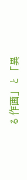る作画」と「異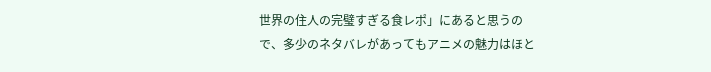世界の住人の完璧すぎる食レポ」にあると思うので、多少のネタバレがあってもアニメの魅力はほと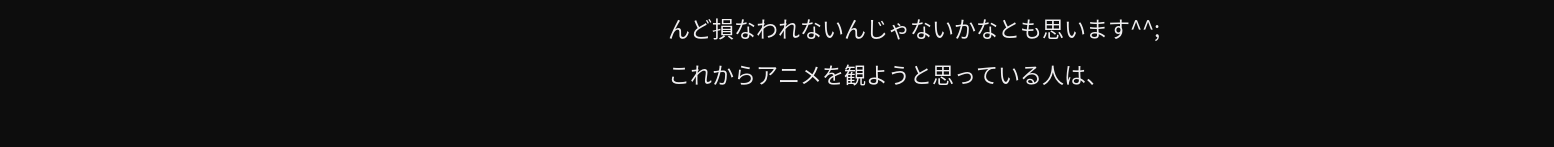んど損なわれないんじゃないかなとも思います^^;
これからアニメを観ようと思っている人は、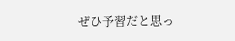ぜひ予習だと思っ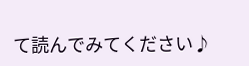て読んでみてください♪